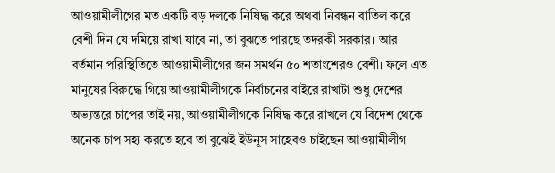আওয়ামীলীগের মত একটি বড় দলকে নিষিদ্ধ করে অথবা নিবন্ধন বাতিল করে বেশী দিন যে দমিয়ে রাখা যাবে না, তা বুঝতে পারছে তদরকী সরকার। আর বর্তমান পরিস্থিতিতে আওয়ামীলীগের জন সমর্থন ৫০ শতাংশেরও বেশী। ফলে এত মানুষের বিরুদ্ধে গিয়ে আওয়ামীলীগকে নির্বাচনের বাইরে রাখাটা শুধু দেশের অভ্যন্তরে চাপের তাই নয়, আওয়ামীলীগকে নিষিদ্ধ করে রাখলে যে বিদেশ থেকে অনেক চাপ সহ্য করতে হবে তা বুঝেই ইউনূস সাহেবও চাইছেন আওয়ামীলীগ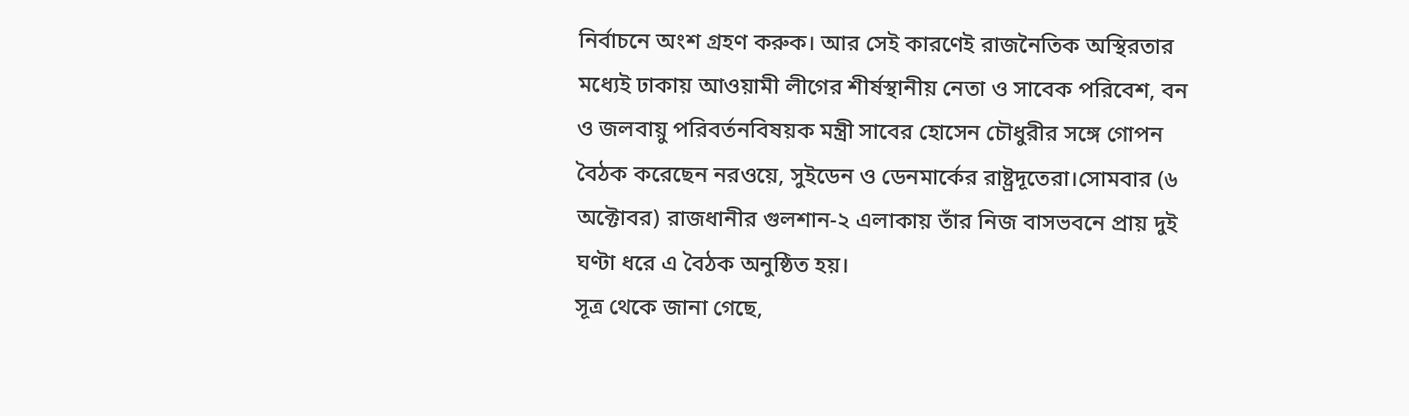নির্বাচনে অংশ গ্রহণ করুক। আর সেই কারণেই রাজনৈতিক অস্থিরতার মধ্যেই ঢাকায় আওয়ামী লীগের শীর্ষস্থানীয় নেতা ও সাবেক পরিবেশ, বন ও জলবায়ু পরিবর্তনবিষয়ক মন্ত্রী সাবের হোসেন চৌধুরীর সঙ্গে গোপন বৈঠক করেছেন নরওয়ে, সুইডেন ও ডেনমার্কের রাষ্ট্রদূতেরা।সোমবার (৬ অক্টোবর) রাজধানীর গুলশান-২ এলাকায় তাঁর নিজ বাসভবনে প্রায় দুই ঘণ্টা ধরে এ বৈঠক অনুষ্ঠিত হয়।
সূত্র থেকে জানা গেছে,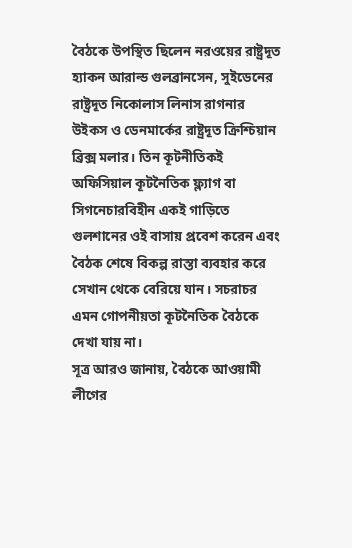বৈঠকে উপস্থিত ছিলেন নরওয়ের রাষ্ট্রদূত হ্যাকন আরাল্ড গুলব্রানসেন, সুইডেনের রাষ্ট্রদূত নিকোলাস লিনাস রাগনার উইকস ও ডেনমার্কের রাষ্ট্রদূত ক্রিশ্চিয়ান ব্রিক্স মলার। তিন কূটনীতিকই অফিসিয়াল কূটনৈতিক ফ্ল্যাগ বা সিগনেচারবিহীন একই গাড়িতে গুলশানের ওই বাসায় প্রবেশ করেন এবং বৈঠক শেষে বিকল্প রাস্তা ব্যবহার করে সেখান থেকে বেরিয়ে যান। সচরাচর এমন গোপনীয়তা কূটনৈতিক বৈঠকে দেখা যায় না।
সূত্র আরও জানায়, বৈঠকে আওয়ামী লীগের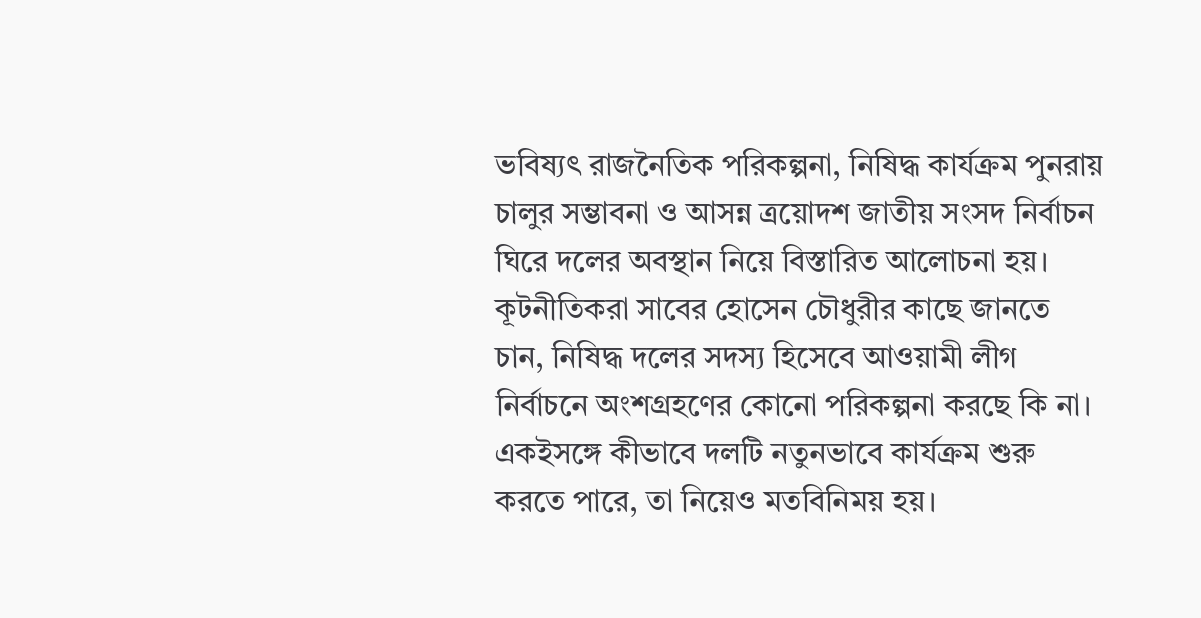ভবিষ্যৎ রাজনৈতিক পরিকল্পনা, নিষিদ্ধ কার্যক্রম পুনরায় চালুর সম্ভাবনা ও আসন্ন ত্রয়োদশ জাতীয় সংসদ নির্বাচন ঘিরে দলের অবস্থান নিয়ে বিস্তারিত আলোচনা হয়। কূটনীতিকরা সাবের হোসেন চৌধুরীর কাছে জানতে চান, নিষিদ্ধ দলের সদস্য হিসেবে আওয়ামী লীগ নির্বাচনে অংশগ্রহণের কোনো পরিকল্পনা করছে কি না। একইসঙ্গে কীভাবে দলটি নতুনভাবে কার্যক্রম শুরু করতে পারে, তা নিয়েও মতবিনিময় হয়।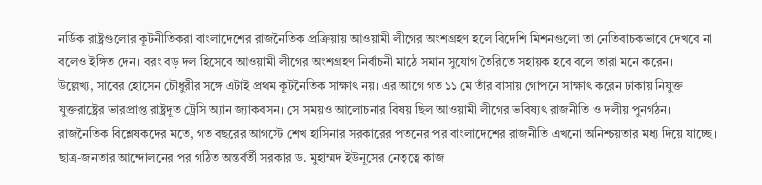নর্ডিক রাষ্ট্রগুলোর কূটনীতিকরা বাংলাদেশের রাজনৈতিক প্রক্রিয়ায় আওয়ামী লীগের অংশগ্রহণ হলে বিদেশি মিশনগুলো তা নেতিবাচকভাবে দেখবে না বলেও ইঙ্গিত দেন। বরং বড় দল হিসেবে আওয়ামী লীগের অংশগ্রহণ নির্বাচনী মাঠে সমান সুযোগ তৈরিতে সহায়ক হবে বলে তারা মনে করেন।
উল্লেখ্য, সাবের হোসেন চৌধুরীর সঙ্গে এটাই প্রথম কূটনৈতিক সাক্ষাৎ নয়। এর আগে গত ১১ মে তাঁর বাসায় গোপনে সাক্ষাৎ করেন ঢাকায় নিযুক্ত যুক্তরাষ্ট্রের ভারপ্রাপ্ত রাষ্ট্রদূত ট্রেসি অ্যান জ্যাকবসন। সে সময়ও আলোচনার বিষয় ছিল আওয়ামী লীগের ভবিষ্যৎ রাজনীতি ও দলীয় পুনর্গঠন।
রাজনৈতিক বিশ্লেষকদের মতে, গত বছরের আগস্টে শেখ হাসিনার সরকারের পতনের পর বাংলাদেশের রাজনীতি এখনো অনিশ্চয়তার মধ্য দিয়ে যাচ্ছে। ছাত্র-জনতার আন্দোলনের পর গঠিত অন্তর্বর্তী সরকার ড. মুহাম্মদ ইউনূসের নেতৃত্বে কাজ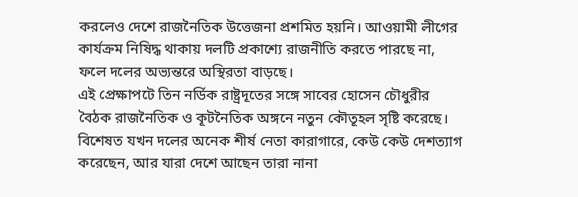করলেও দেশে রাজনৈতিক উত্তেজনা প্রশমিত হয়নি। আওয়ামী লীগের কার্যক্রম নিষিদ্ধ থাকায় দলটি প্রকাশ্যে রাজনীতি করতে পারছে না, ফলে দলের অভ্যন্তরে অস্থিরতা বাড়ছে।
এই প্রেক্ষাপটে তিন নর্ডিক রাষ্ট্রদূতের সঙ্গে সাবের হোসেন চৌধুরীর বৈঠক রাজনৈতিক ও কূটনৈতিক অঙ্গনে নতুন কৌতূহল সৃষ্টি করেছে। বিশেষত যখন দলের অনেক শীর্ষ নেতা কারাগারে, কেউ কেউ দেশত্যাগ করেছেন, আর যারা দেশে আছেন তারা নানা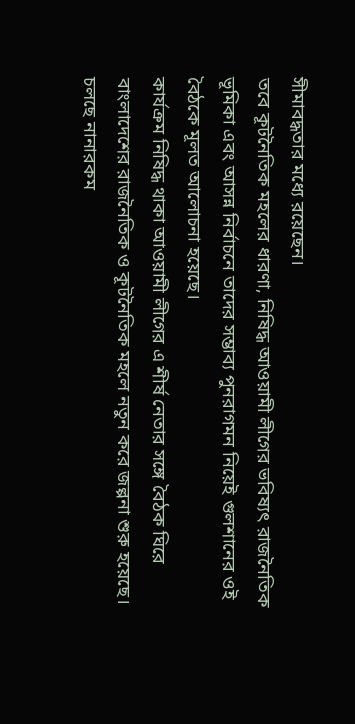সীমাবদ্ধতার মধ্যে রয়েছেন।
তবে কূটনৈতিক মহলের ধারণা, নিষিদ্ধ আওয়ামী লীগের ভবিষ্যৎ রাজনৈতিক ভূমিকা এবং আসন্ন নির্বাচনে তাদের সম্ভাব্য পুনরাগমন নিয়েই গুলশানের ওই বৈঠকে মূলত আলোচনা হয়েছে।
কার্যক্রম নিষিদ্ধ থাকা আওয়ামী লীগের এ শীর্ষ নেতার সঙ্গে বৈঠক ঘিরে বাংলাদেশের রাজনৈতিক ও কূটনৈতিক মহলে নতুন করে জল্পনা শুরু হয়েছে। চলছে নানারকম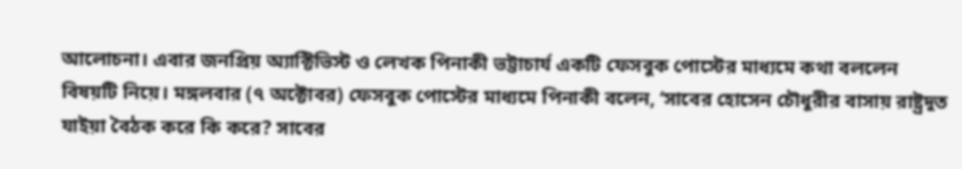আলোচনা। এবার জনপ্রিয় অ্যাক্টিভিস্ট ও লেখক পিনাকী ভট্টাচার্য একটি ফেসবুক পোস্টের মাধ্যমে কথা বললেন বিষয়টি নিয়ে। মঙ্গলবার (৭ অক্টোবর) ফেসবুক পোস্টের মাধ্যমে পিনাকী বলেন, ‘সাবের হোসেন চৌধুরীর বাসায় রাষ্ট্রদূত যাইয়া বৈঠক করে কি করে? সাবের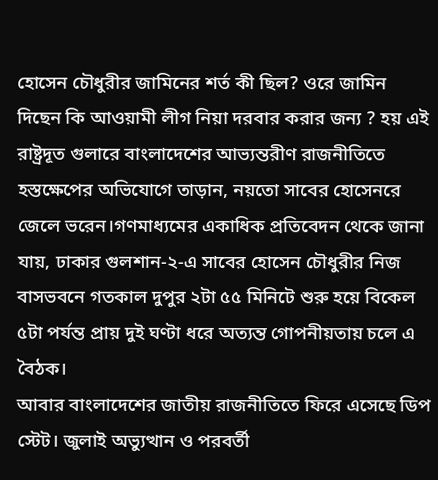হোসেন চৌধুরীর জামিনের শর্ত কী ছিল? ওরে জামিন দিছেন কি আওয়ামী লীগ নিয়া দরবার করার জন্য ? হয় এই রাষ্ট্রদূত গুলারে বাংলাদেশের আভ্যন্তরীণ রাজনীতিতে হস্তক্ষেপের অভিযোগে তাড়ান, নয়তো সাবের হোসেনরে জেলে ভরেন।গণমাধ্যমের একাধিক প্রতিবেদন থেকে জানা যায়, ঢাকার গুলশান-২-এ সাবের হোসেন চৌধুরীর নিজ বাসভবনে গতকাল দুপুর ২টা ৫৫ মিনিটে শুরু হয়ে বিকেল ৫টা পর্যন্ত প্রায় দুই ঘণ্টা ধরে অত্যন্ত গোপনীয়তায় চলে এ বৈঠক।
আবার বাংলাদেশের জাতীয় রাজনীতিতে ফিরে এসেছে ডিপ স্টেট। জুলাই অভ্যুত্থান ও পরবর্তী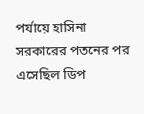পর্যায়ে হাসিনা সরকারের পতনের পর এসেছিল ডিপ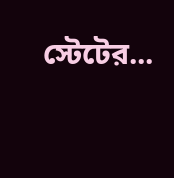স্টেটের...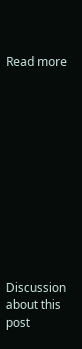Read more












Discussion about this post